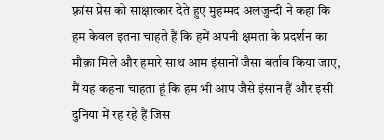फ़्रांस प्रेस को साक्षात्कार देते हुए मुहम्मद अलजुन्दी ने कहा कि हम केवल इतना चाहते हैं कि हमें अपनी क्षमता के प्रदर्शन का मौक़ा मिले और हमारे साथ आम इंसानों जैसा बर्ताव किया जाए, मैं यह कहना चाहता हूं कि हम भी आप जैसे इंसान हैं और इसी दुनिया में रह रहे हैं जिस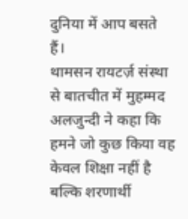दुनिया में आप बसते हैं।
थामसन रायटर्ज़ संस्था से बातचीत में मुहम्मद अलजुन्दी ने कहा कि हमने जो कुछ किया वह केवल शिक्षा नहीं है बल्कि शरणार्थी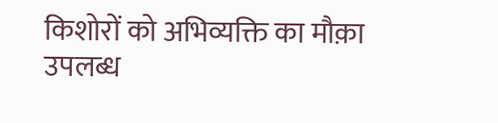किशोरों को अभिव्यक्ति का मौक़ा उपलब्ध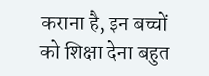कराना है, इन बच्चों को शिक्षा देना बहुत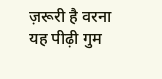ज़रूरी है वरना यह पीढ़ी गुम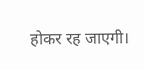होकर रह जाएगी।